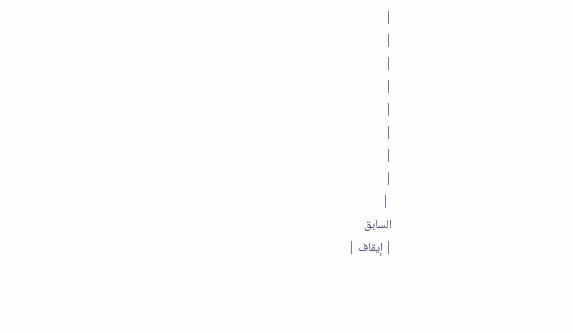|
|
|
|
|
|
|
|
 |
السابق
| إيقاف |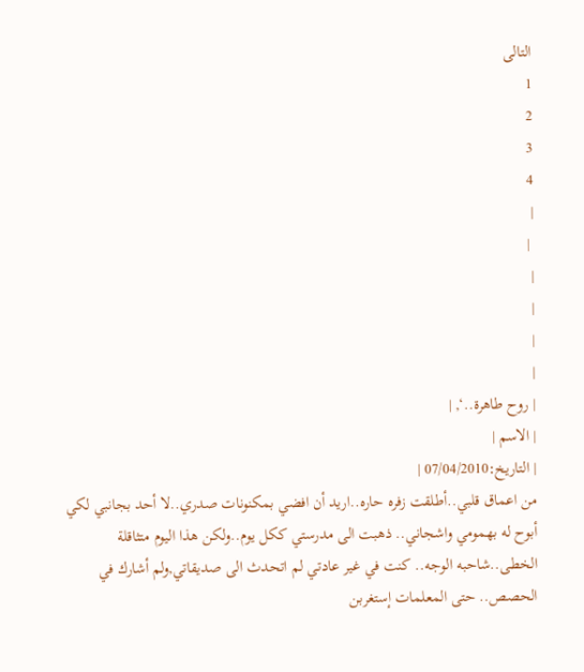التالى
1
2
3
4
|
 |
|
|
|
|
| روح طاهرة..‘, |
| الاسم |
| التاريخ:07/04/2010 |
من اعماق قلبي..أطلقت زفره حاره..اريد أن افضي بمكنونات صدري..لا أحد بجانبي لكي أبوح له بهمومي واشجاني.. ذهبت الى مدرستي ككل يوم..ولكن هذا اليوم متثاقلة الخطى..شاحبه الوجه.. كنت في غير عادتي لم اتحدث الى صديقاتي,ولم أشارك في الحصص.. حتى المعلمات إستغربن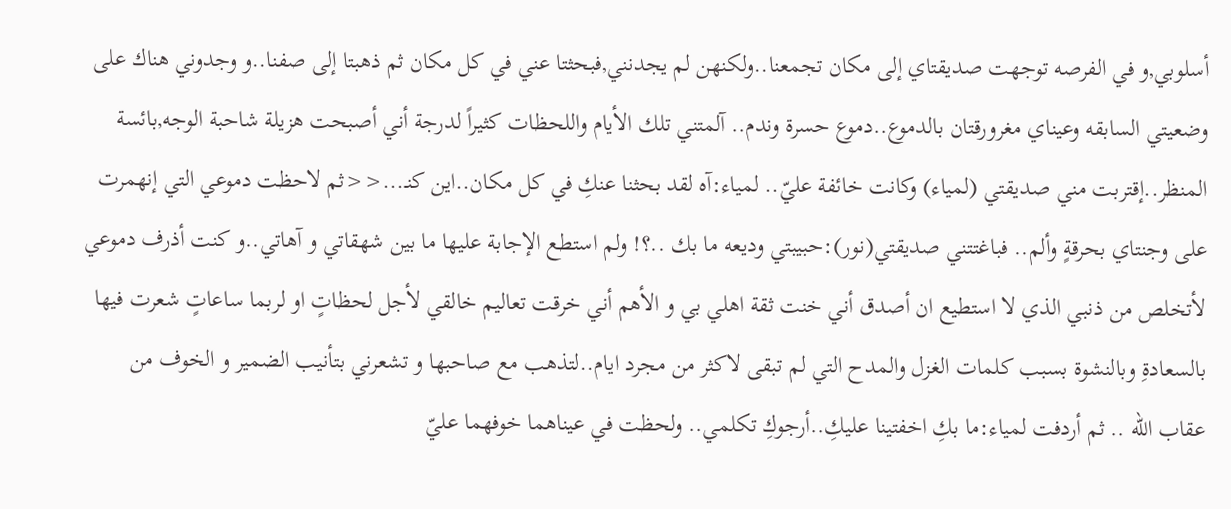أسلوبي,و في الفرصه توجهت صديقتاي إلى مكان تجمعنا..ولكنهن لم يجدنني,فبحثتا عني في كل مكان ثم ذهبتا إلى صفنا..و وجدوني هناك على وضعيتي السابقه وعيناي مغرورقتان بالدموع..دموع حسرة وندم.. آلمتني تلك الأيام واللحظات كثيراً لدرجة أني أصبحت هزيلة شاحبة الوجه,بائسة المنظر..إقتربت مني صديقتي (لمياء) وكانت خائفة عليّ.. لمياء:آه لقد بحثنا عنكِ في كل مكان..اين كنـ...<<ثم لاحظت دموعي التي إنهمرت على وجنتاي بحرقةٍ وألم.. فباغتتني صديقتي(نور):حبيبتي وديعه ما بك ..؟! ولم استطع الإجابة عليها ما بين شهقاتي و آهاتي..و كنت أذرف دموعي لأتخلص من ذنبي الذي لا استطيع ان أصدق أني خنت ثقة اهلي بي و الأهم أني خرقت تعاليم خالقي لأجل لحظاتٍ او لربما ساعاتٍ شعرت فيها بالسعادةِ وبالنشوة بسبب كلمات الغزل والمدح التي لم تبقى لاكثر من مجرد ايام..لتذهب مع صاحبها و تشعرني بتأنيب الضمير و الخوف من عقاب الله .. ثم أردفت لمياء:ما بكِ اخفتينا عليكِ..أرجوكِ تكلمي.. ولحظت في عيناهما خوفهما عليّ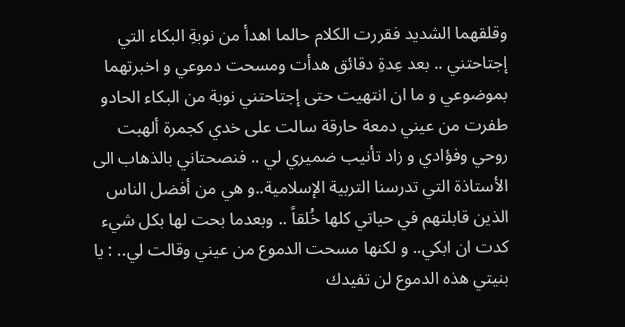وقلقهما الشديد فقررت الكلام حالما اهدأ من نوبةِ البكاء التي إجتاحتني .. بعد عِدةِ دقائق هدأت ومسحت دموعي و اخبرتهما بموضوعي و ما ان انتهيت حتى إجتاحتني نوبة من البكاء الحادو طفرت من عيني دمعة حارقة سالت على خدي كجمرة ألهبت روحي وفؤادي و زاد تأنيب ضميري لي .. فنصحتاني بالذهاب الى الأستاذة التي تدرسنا التربية الإسلامية..و هي من أفضل الناس الذين قابلتهم في حياتي كلها خُلقاً .. وبعدما بحت لها بكل شيء كدت ان ابكي.. و لكنها مسحت الدموع من عيني وقالت لي.. : يا بنيتي هذه الدموع لن تفيدك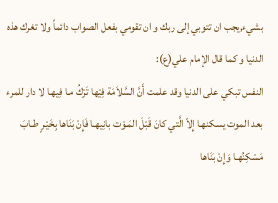بشيء,يجب ان تتوبي إلى ربك و ان تقومي بفعل الصواب دائماً ولا تغرك هذه الدنيا و كما قال الإمام علي(ع):
النفس تبكي على الدنيا وقد علمت أَنَّ السَّلاَمَة فِيْها تَرْكُ مـا فِيهـا لا دار للمرء بعد الموت يسكنهـا إِلاّ الَّتي كانَ قَبْلَ المَـوْت بانِيهـا فَإِنْ بَنَاها بِخَيْـرٍ طـابَ مَسْكِنُهـا وَإِنْ بَنَاها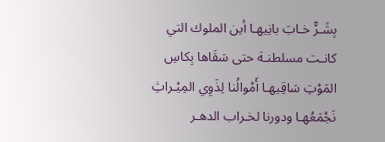بِشَـرٍّ خـابَ بانِيهـا أين الملوك التي كانـت مسلطنـة حتى سَقَاها بِكاسِ المَوْتِ سَاقِيهـا أَمْوالُنا لِذَوِي المِيْـراثِ نَجْمَعُهـا ودورنا لخـراب الدهـر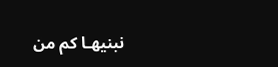نبنيهـا كم من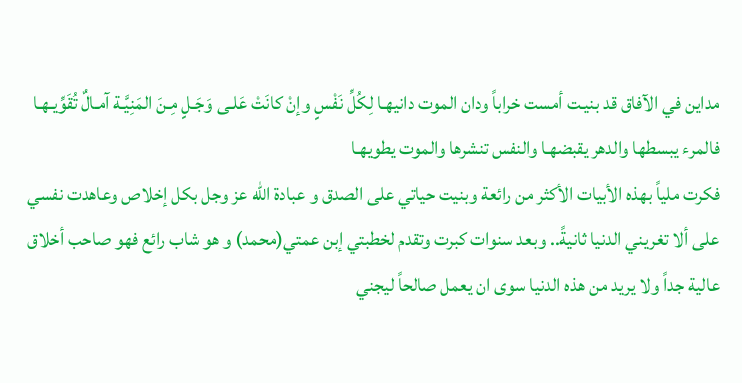مداين في الآفاق قد بنيـت أمست خراباً ودان الموت دانيهـا لِكُلِّ نَفْسٍ وإنْ كانَتْ عَلـى وَجَـلٍ مِـنَ المَنِيَّـة آمـالٌ تُقَوِّيـهـا فالمرء يبسطها والدهر يقبضهـا والنفس تنشرها والموت يطويهـا
فكرت ملياً بهذه الأبيات الأكثر من رائعة وبنيت حياتي على الصدق و عبادة الله عز وجل بكل إخلاص وعاهدت نفسي على ألا تغريني الدنيا ثانيةً.. وبعد سنوات كبرت وتقدم لخطبتي إبن عمتي(محمد) و هو شاب رائع فهو صاحب أخلاق عالية جداً ولا يريد من هذه الدنيا سوى ان يعمل صالحاً ليجني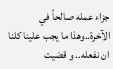جزاء عمله صالحاً في الآخرة..وهذا ما يجب علينا كلنا ان نفعله.. و قضيت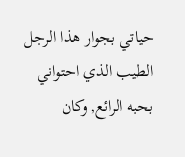حياتي بجوار هذا الرجل الطيب الذي احتواني بحبه الرائع, وكان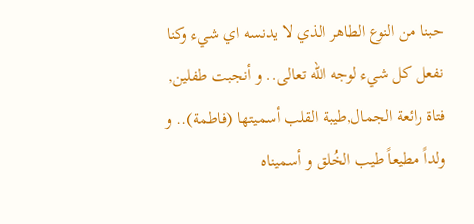حبنا من النوع الطاهر الذي لا يدنسه اي شيء وكنا نفعل كل شيء لوجه الله تعالى.. و أنجبت طفلين, فتاة رائعة الجمال,طيبة القلب أسميتها (فاطمة).. و ولداً مطيعاً طيب الخُلق و أسميناه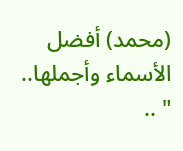(محمد) أفضل الأسماء وأجملها..
" ..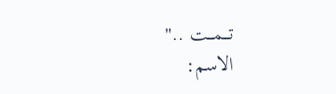تـــمـــت .."
الاسم: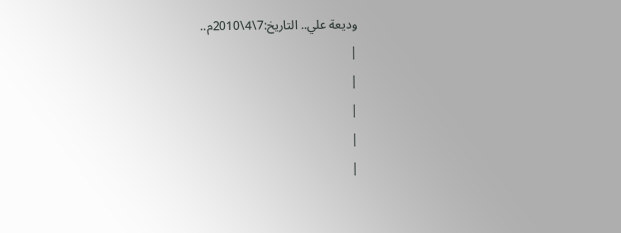وديعة علي.. التاريخ:7\4\2010م..
|
|
|
|
|